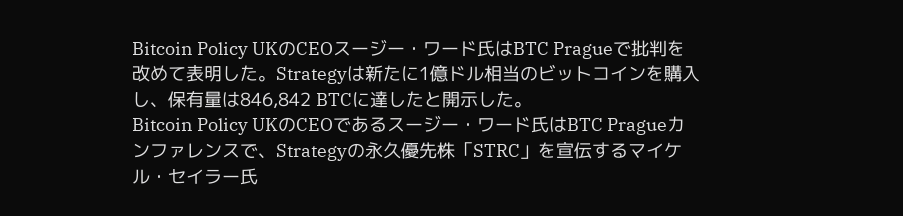Bitcoin Policy UKのCEOスージー・ワード氏はBTC Pragueで批判を改めて表明した。Strategyは新たに1億ドル相当のビットコインを購入し、保有量は846,842 BTCに達したと開示した。
Bitcoin Policy UKのCEOであるスージー・ワード氏はBTC Pragueカンファレンスで、Strategyの永久優先株「STRC」を宣伝するマイケル・セイラー氏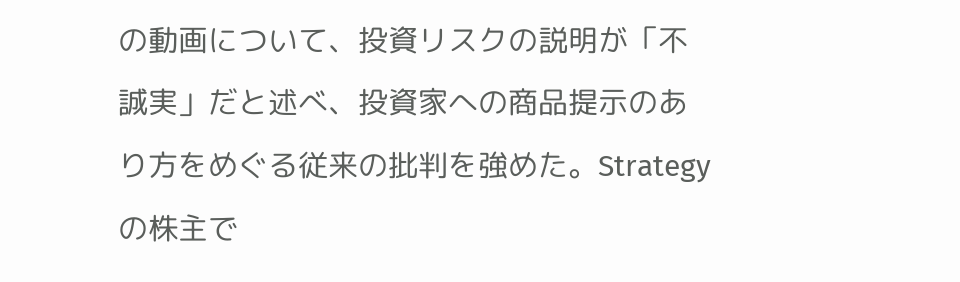の動画について、投資リスクの説明が「不誠実」だと述べ、投資家への商品提示のあり方をめぐる従来の批判を強めた。Strategyの株主で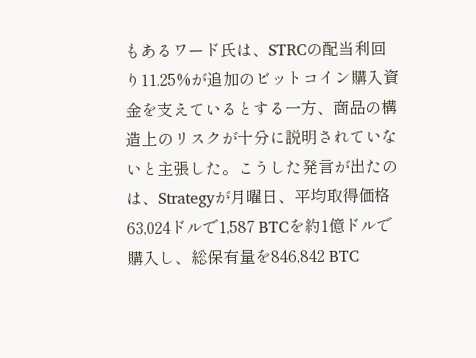もあるワード氏は、STRCの配当利回り11.25%が追加のビットコイン購入資金を支えているとする一方、商品の構造上のリスクが十分に説明されていないと主張した。こうした発言が出たのは、Strategyが月曜日、平均取得価格63,024ドルで1,587 BTCを約1億ドルで購入し、総保有量を846,842 BTC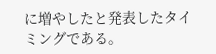に増やしたと発表したタイミングである。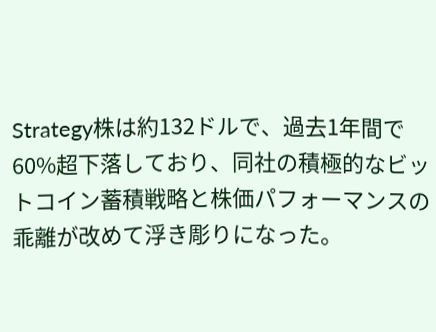Strategy株は約132ドルで、過去1年間で60%超下落しており、同社の積極的なビットコイン蓄積戦略と株価パフォーマンスの乖離が改めて浮き彫りになった。